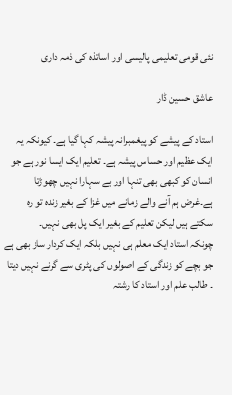نئی قومی تعلیمی پالیسی اور اساتذہ کی ذمہ داری

عاشق حسین ڈار

استاد کے پیشے کو پیغمبرانہ پیشہ کہا گیا ہے۔ کیونکہ یہ ایک عظیم اور حساس پیشہ ہے۔ تعلیم ایک ایسا نور ہے جو انسان کو کبھی بھی تنہا اور بے سہارا نہیں چھوڑتا ہے۔غرض ہم آنے والے زمانے میں غزا کے بغیر زندہ تو رہ سکتے ہیں لیکن تعلیم کے بغیر ایک پل بھی نہیں۔
چونکہ استاد ایک معلم ہی نہیں بلکہ ایک کردار ساز بھی ہے جو بچے کو زندگی کے اصولوں کی پٹری سے گرنے نہیں دیتا ۔ طالب علم اور استاد کا رشتہ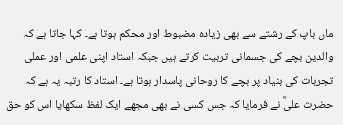ماں باپ کے رشتے سے بھی زیادہ مضبوط اور محکم ہوتا ہے۔ کہا جاتا ہے کہ والدین بچے کی جسمانی تربیت کرتے ہیں جبکہ استاد اپنی علمی اور عملی تجربات کی بنیاد پر بچے کا روحانی پاسدار ہوتا ہے۔ استاد کا رتبہ یہ ہے کہ حضرت علیؓ نے فرمایا کہ جس کسی نے بھی مجھے ایک لفظ سکھایا اس کو حق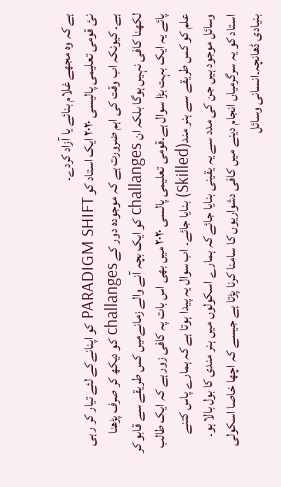ہے کہ وہ مجھے غلام بنائے یا آزاد کردے۔
نئ قومی تعلیمی پالیسی ٢٠٢٠ ایک استاد کو PARADIGM SHIFT کو اپنانےکے لئے تیار کر ر ہی ہے۔ کیونکہ اب وقت کی اہم ضرورت ہے کہ موجودہ دور کے challanges کو دیکھ کر صرف پڑھنا لکھنا کافی نہیں ہوگا بلکہ ان challanges کو ایک بچہ آنے والے زمانےمیں کس طریقے سے قابو کر پائے یہ ایک بہت بڑا سوال ہے۔قومی تعلیمی پالسی ٢٠٢٠ میں بھی اس بات پہ کافی زور ہے کہ ایک طالب علم کو کس طریقے سے ہنر مند(Skilled) بنایا جائے۔ اب سوال یہ پیدا ہوتا ہے کہ ہمارے پاس کتنے وسائل موجود ہیں جن کی مدد سے یہ یقینی بنایا جائے کہ ہمارے اسکولوں میں ہنر مندی کا بول بالا ہو۔ استاد کو یہ سرگرمیاں انجام دینے میں کافی دشواریوں کا سامنا کرنا پڑتا ہے جیسے کہ اچھا خاصا اسکولی بنیادی ڈھانچہ۔انسانی وسائل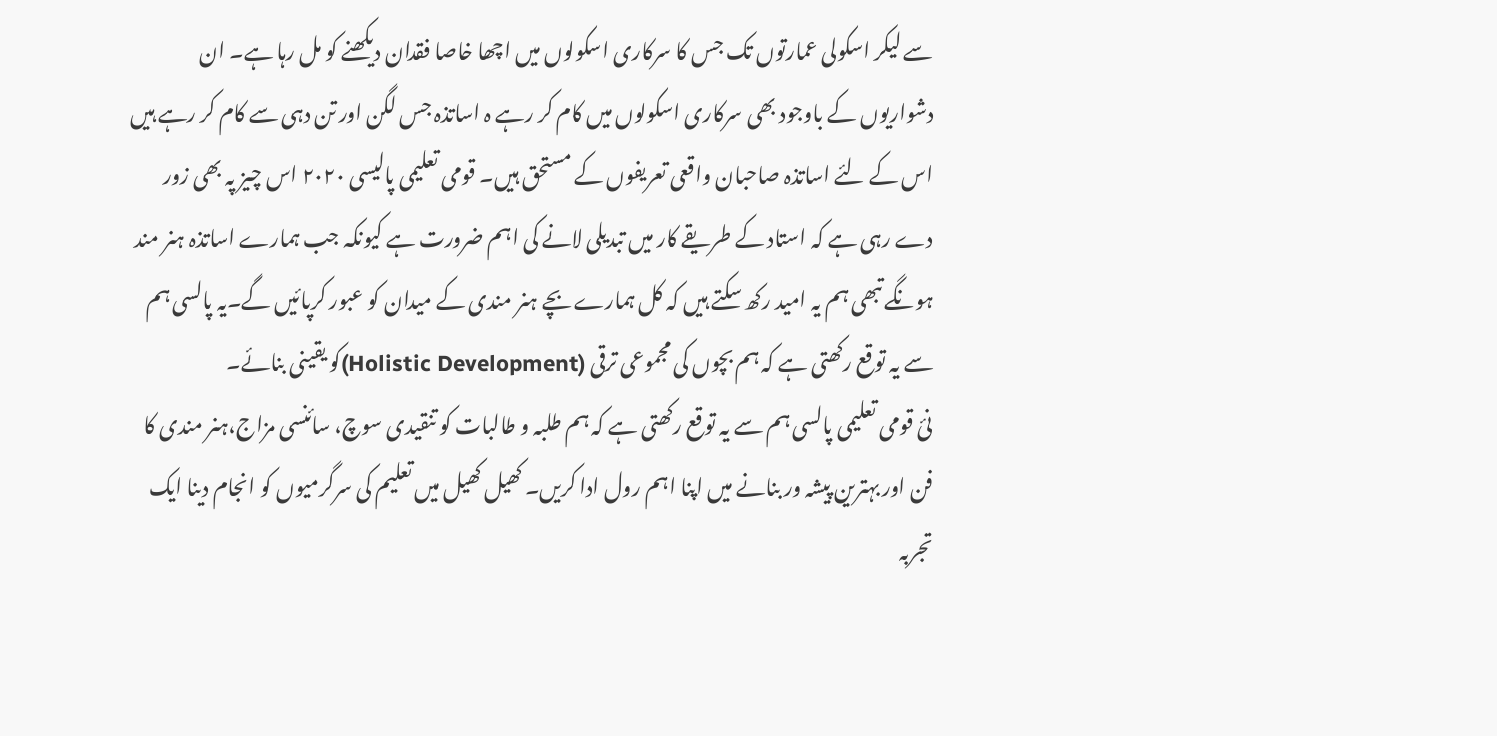سے لیکر اسکولی عمارتوں تک جس کا سرکاری اسکولوں میں اچھا خاصا فقدان دیکھنے کو مل رہا ہے۔ ان دشواریوں کے باوجود بھی سرکاری اسکولوں میں کام کر رہے ہ اساتذہ جس لگن اور تن دہی سے کام کر رہے ہیں اس کے لئے اساتذہ صاحبان واقعی تعریفوں کے مستحق ہیں۔ قومی تعلیمی پالیسی ٢٠٢٠ اس چیز پہ بھی زور دے رہی ہے کہ استاد کے طریقے کار میں تبدیلی لانے کی اہم ضرورت ہے کیونکہ جب ہمارے اساتذہ ہنر مند ہونگے تبھی ہم یہ امید رکھ سکتے ہیں کہ کل ہمارے بچے ہنر مندی کے میدان کو عبور کرپائیں گے۔یہ پالسی ہم سے یہ توقع رکھتی ہے کہ ہم بچوں کی مجموعی ترقی (Holistic Development)کو یقینی بنائے۔
نئ قومی تعلیمی پالسی ہم سے یہ توقع رکھتی ہے کہ ہم طلبہ و طالبات کو تنقیدی سوچ، سائنسی مزاج،ہنر مندی کا فن اور بہترین پیشہ ور بنانے میں اپنا اہم رول ادا کریں۔ کھیل کھیل میں تعلیم کی سرگرمیوں کو انجام دینا ایک تجربہ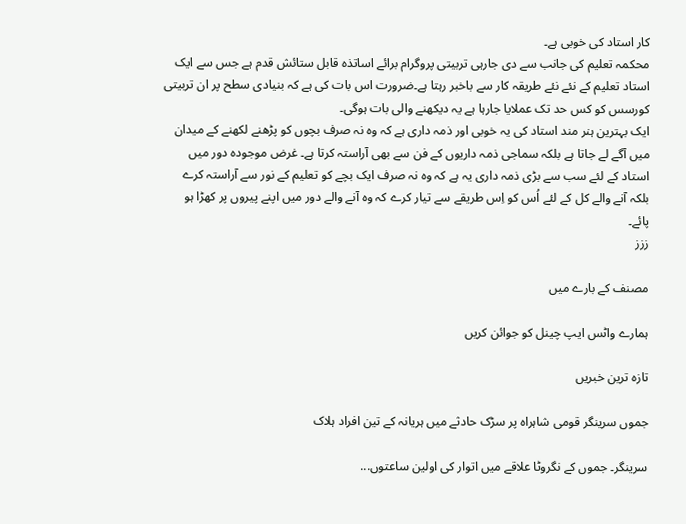کار استاد کی خوبی ہے۔
محکمہ تعلیم کی جانب سے دی جارہی تربیتی پروگرام برائے اساتذہ قابل ستائش قدم ہے جس سے ایک استاد تعلیم کے نئے نئے طریقہ کار سے باخبر رہتا ہے۔ضرورت اس بات کی ہے کہ بنیادی سطح پر ان تربیتی کورسس کو کس حد تک عملایا جارہا ہے یہ دیکھنے والی بات ہوگی۔
ایک بہترین ہنر مند استاد کی یہ خوبی اور ذمہ داری ہے کہ وہ نہ صرف بچوں کو پڑھنے لکھنے کے میدان میں آگے لے جاتا ہے بلکہ سماجی ذمہ داریوں کے فن سے بھی آراستہ کرتا ہے۔ غرض موجودہ دور میں استاد کے لئے سب سے بڑی ذمہ داری یہ ہے کہ وہ نہ صرف ایک بچے کو تعلیم کے نور سے آراستہ کرے بلکہ آنے والے کل کے لئے اُس کو اِس طریقے سے تیار کرے کہ وہ آنے والے دور میں اپنے پیروں پر کھڑا ہو پائے۔
ززز

مصنف کے بارے میں

ہمارے واٹس ایپ چینل کو جوائن کریں

تازہ ترین خبریں

جموں سرینگر قومی شاہراہ پر سڑک حادثے میں ہریانہ کے تین افراد ہلاک

سرینگر۔ جموں کے نگروٹا علاقے میں اتوار کی اولین ساعتوں...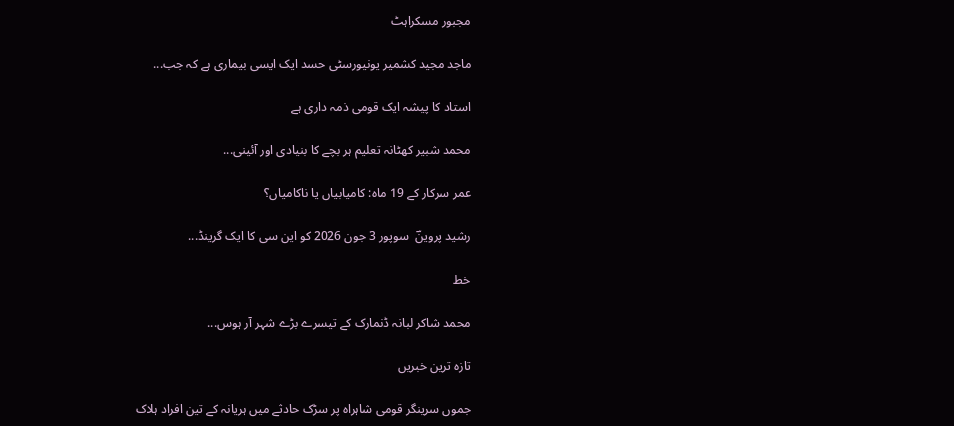مجبور مسکراہٹ

ماجد مجید کشمیر یونیورسٹی حسد ایک ایسی بیماری ہے کہ جب...

استاد کا پیشہ ایک قومی ذمہ داری ہے

محمد شبیر کھٹانہ تعلیم ہر بچے کا بنیادی اور آئینی...

عمر سرکار کے 19 ماہ: کامیابیاں یا ناکامیاں؟

رشید پروینؔ  سوپور 3 جون 2026 کو این سی کا ایک گرینڈ...

خط

محمد شاکر لبانہ ڈنمارک کے تیسرے بڑے شہر آر ہوس...

تازہ ترین خبریں

جموں سرینگر قومی شاہراہ پر سڑک حادثے میں ہریانہ کے تین افراد ہلاک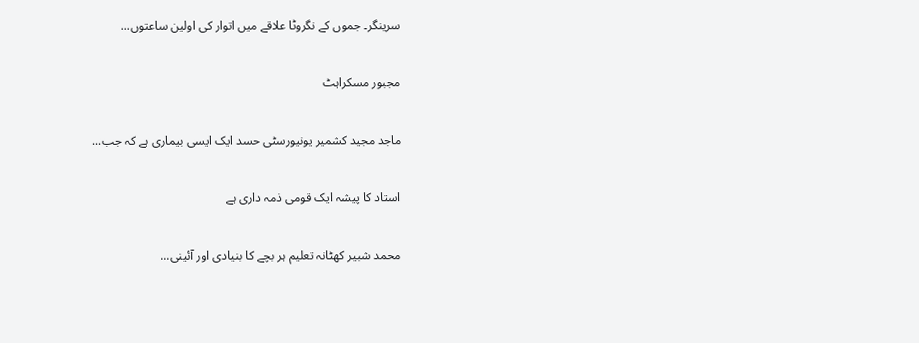سرینگر۔ جموں کے نگروٹا علاقے میں اتوار کی اولین ساعتوں...

مجبور مسکراہٹ

ماجد مجید کشمیر یونیورسٹی حسد ایک ایسی بیماری ہے کہ جب...

استاد کا پیشہ ایک قومی ذمہ داری ہے

محمد شبیر کھٹانہ تعلیم ہر بچے کا بنیادی اور آئینی...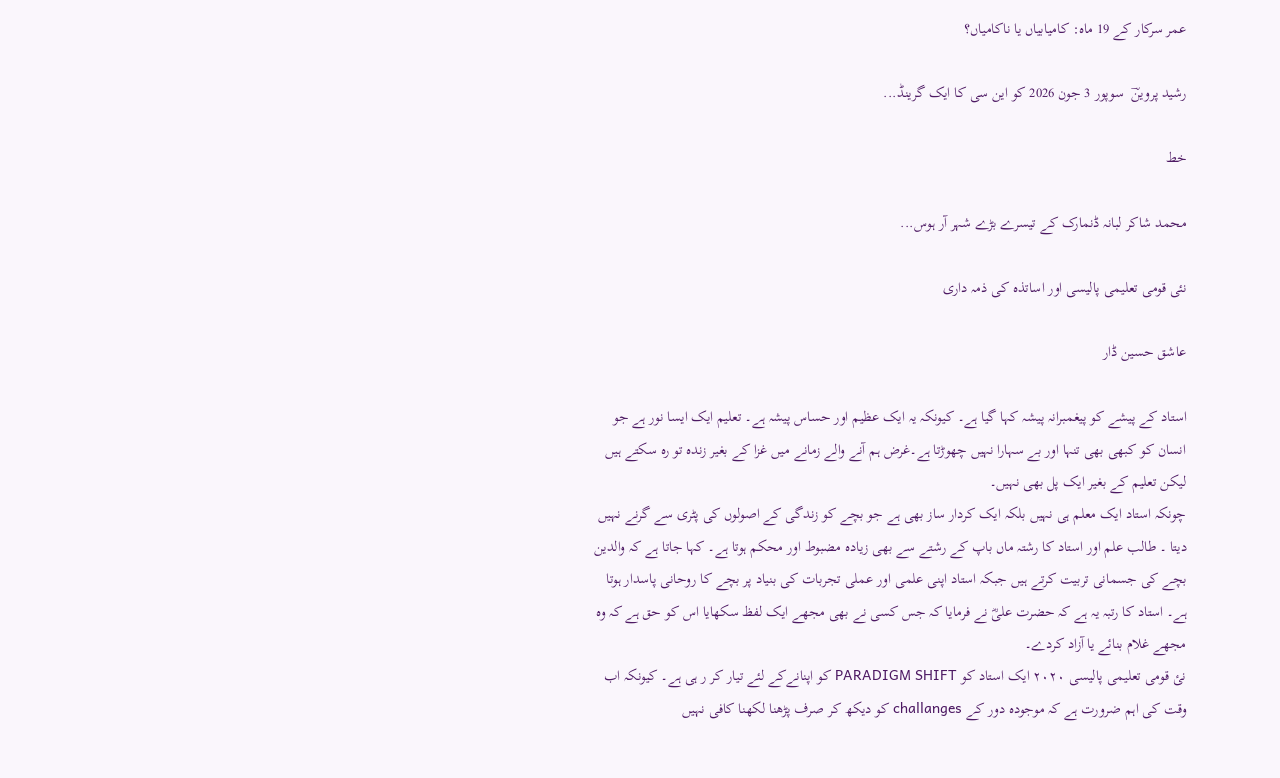عمر سرکار کے 19 ماہ: کامیابیاں یا ناکامیاں؟

رشید پروینؔ  سوپور 3 جون 2026 کو این سی کا ایک گرینڈ...

خط

محمد شاکر لبانہ ڈنمارک کے تیسرے بڑے شہر آر ہوس...

نئی قومی تعلیمی پالیسی اور اساتذہ کی ذمہ داری

عاشق حسین ڈار

استاد کے پیشے کو پیغمبرانہ پیشہ کہا گیا ہے۔ کیونکہ یہ ایک عظیم اور حساس پیشہ ہے۔ تعلیم ایک ایسا نور ہے جو انسان کو کبھی بھی تنہا اور بے سہارا نہیں چھوڑتا ہے۔غرض ہم آنے والے زمانے میں غزا کے بغیر زندہ تو رہ سکتے ہیں لیکن تعلیم کے بغیر ایک پل بھی نہیں۔
چونکہ استاد ایک معلم ہی نہیں بلکہ ایک کردار ساز بھی ہے جو بچے کو زندگی کے اصولوں کی پٹری سے گرنے نہیں دیتا ۔ طالب علم اور استاد کا رشتہ ماں باپ کے رشتے سے بھی زیادہ مضبوط اور محکم ہوتا ہے۔ کہا جاتا ہے کہ والدین بچے کی جسمانی تربیت کرتے ہیں جبکہ استاد اپنی علمی اور عملی تجربات کی بنیاد پر بچے کا روحانی پاسدار ہوتا ہے۔ استاد کا رتبہ یہ ہے کہ حضرت علیؓ نے فرمایا کہ جس کسی نے بھی مجھے ایک لفظ سکھایا اس کو حق ہے کہ وہ مجھے غلام بنائے یا آزاد کردے۔
نئ قومی تعلیمی پالیسی ٢٠٢٠ ایک استاد کو PARADIGM SHIFT کو اپنانےکے لئے تیار کر ر ہی ہے۔ کیونکہ اب وقت کی اہم ضرورت ہے کہ موجودہ دور کے challanges کو دیکھ کر صرف پڑھنا لکھنا کافی نہیں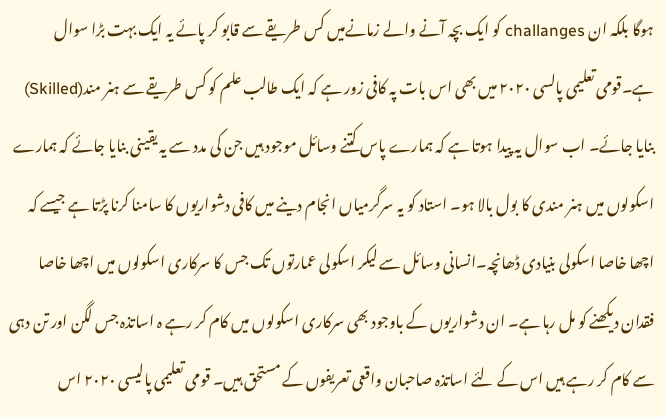ہوگا بلکہ ان challanges کو ایک بچہ آنے والے زمانےمیں کس طریقے سے قابو کر پائے یہ ایک بہت بڑا سوال ہے۔قومی تعلیمی پالسی ٢٠٢٠ میں بھی اس بات پہ کافی زور ہے کہ ایک طالب علم کو کس طریقے سے ہنر مند(Skilled) بنایا جائے۔ اب سوال یہ پیدا ہوتا ہے کہ ہمارے پاس کتنے وسائل موجود ہیں جن کی مدد سے یہ یقینی بنایا جائے کہ ہمارے اسکولوں میں ہنر مندی کا بول بالا ہو۔ استاد کو یہ سرگرمیاں انجام دینے میں کافی دشواریوں کا سامنا کرنا پڑتا ہے جیسے کہ اچھا خاصا اسکولی بنیادی ڈھانچہ۔انسانی وسائل سے لیکر اسکولی عمارتوں تک جس کا سرکاری اسکولوں میں اچھا خاصا فقدان دیکھنے کو مل رہا ہے۔ ان دشواریوں کے باوجود بھی سرکاری اسکولوں میں کام کر رہے ہ اساتذہ جس لگن اور تن دہی سے کام کر رہے ہیں اس کے لئے اساتذہ صاحبان واقعی تعریفوں کے مستحق ہیں۔ قومی تعلیمی پالیسی ٢٠٢٠ اس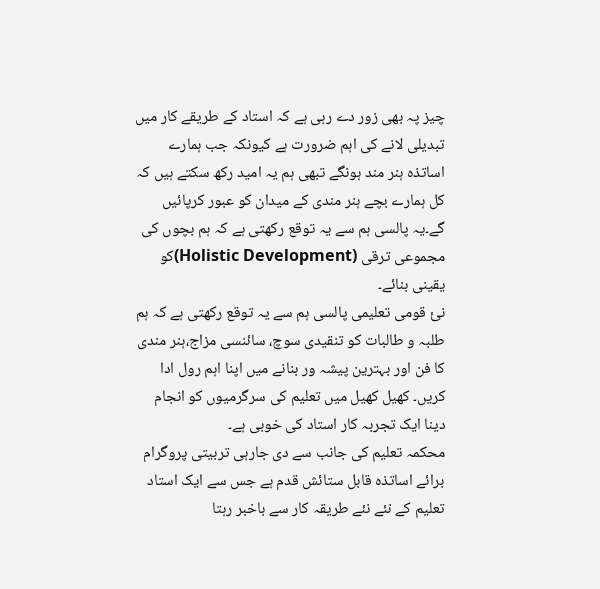چیز پہ بھی زور دے رہی ہے کہ استاد کے طریقے کار میں تبدیلی لانے کی اہم ضرورت ہے کیونکہ جب ہمارے اساتذہ ہنر مند ہونگے تبھی ہم یہ امید رکھ سکتے ہیں کہ کل ہمارے بچے ہنر مندی کے میدان کو عبور کرپائیں گے۔یہ پالسی ہم سے یہ توقع رکھتی ہے کہ ہم بچوں کی مجموعی ترقی (Holistic Development)کو یقینی بنائے۔
نئ قومی تعلیمی پالسی ہم سے یہ توقع رکھتی ہے کہ ہم طلبہ و طالبات کو تنقیدی سوچ، سائنسی مزاج،ہنر مندی کا فن اور بہترین پیشہ ور بنانے میں اپنا اہم رول ادا کریں۔ کھیل کھیل میں تعلیم کی سرگرمیوں کو انجام دینا ایک تجربہ کار استاد کی خوبی ہے۔
محکمہ تعلیم کی جانب سے دی جارہی تربیتی پروگرام برائے اساتذہ قابل ستائش قدم ہے جس سے ایک استاد تعلیم کے نئے نئے طریقہ کار سے باخبر رہتا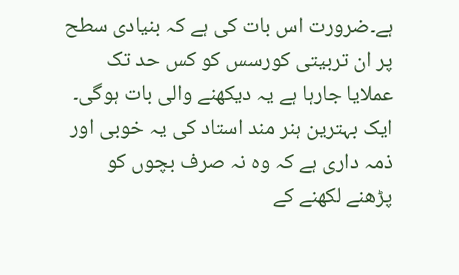ہے۔ضرورت اس بات کی ہے کہ بنیادی سطح پر ان تربیتی کورسس کو کس حد تک عملایا جارہا ہے یہ دیکھنے والی بات ہوگی۔
ایک بہترین ہنر مند استاد کی یہ خوبی اور ذمہ داری ہے کہ وہ نہ صرف بچوں کو پڑھنے لکھنے کے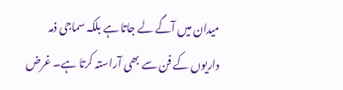میدان میں آگے لے جاتا ہے بلکہ سماجی ذمہ داریوں کے فن سے بھی آراستہ کرتا ہے۔ غرض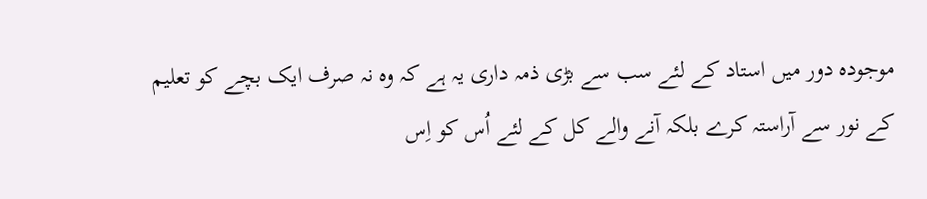موجودہ دور میں استاد کے لئے سب سے بڑی ذمہ داری یہ ہے کہ وہ نہ صرف ایک بچے کو تعلیم کے نور سے آراستہ کرے بلکہ آنے والے کل کے لئے اُس کو اِس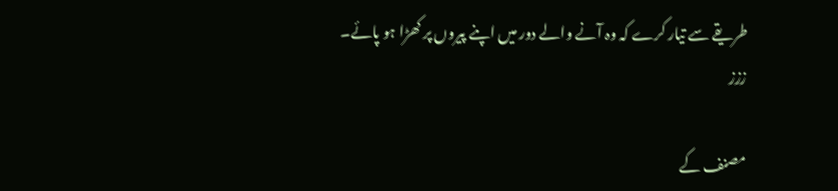طریقے سے تیار کرے کہ وہ آنے والے دور میں اپنے پیروں پر کھڑا ہو پائے۔
ززز

مصنف کے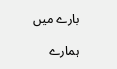بارے میں

ہمارے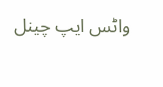واٹس ایپ چینل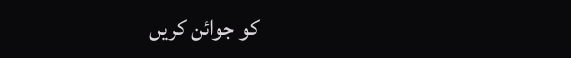کو جوائن کریں